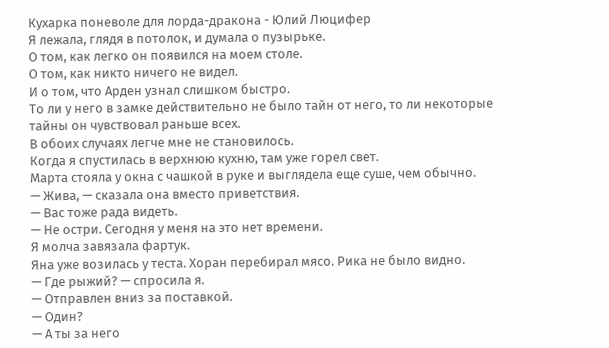Кухарка поневоле для лорда-дракона - Юлий Люцифер
Я лежала, глядя в потолок, и думала о пузырьке.
О том, как легко он появился на моем столе.
О том, как никто ничего не видел.
И о том, что Арден узнал слишком быстро.
То ли у него в замке действительно не было тайн от него, то ли некоторые тайны он чувствовал раньше всех.
В обоих случаях легче мне не становилось.
Когда я спустилась в верхнюю кухню, там уже горел свет.
Марта стояла у окна с чашкой в руке и выглядела еще суше, чем обычно.
— Жива, — сказала она вместо приветствия.
— Вас тоже рада видеть.
— Не остри. Сегодня у меня на это нет времени.
Я молча завязала фартук.
Яна уже возилась у теста. Хоран перебирал мясо. Рика не было видно.
— Где рыжий? — спросила я.
— Отправлен вниз за поставкой.
— Один?
— А ты за него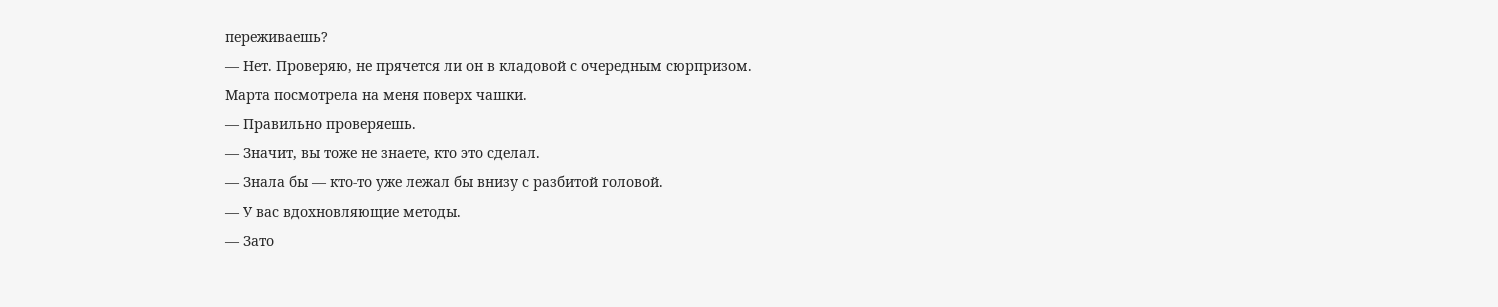переживаешь?
— Нет. Проверяю, не прячется ли он в кладовой с очередным сюрпризом.
Марта посмотрела на меня поверх чашки.
— Правильно проверяешь.
— Значит, вы тоже не знаете, кто это сделал.
— Знала бы — кто-то уже лежал бы внизу с разбитой головой.
— У вас вдохновляющие методы.
— Зато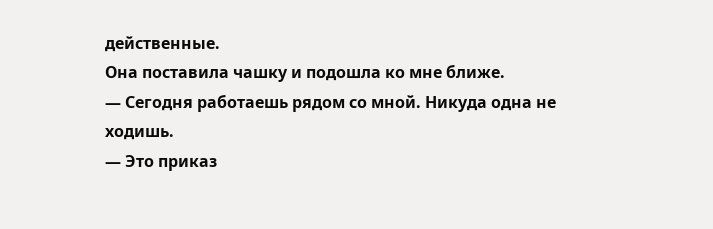действенные.
Она поставила чашку и подошла ко мне ближе.
— Сегодня работаешь рядом со мной. Никуда одна не ходишь.
— Это приказ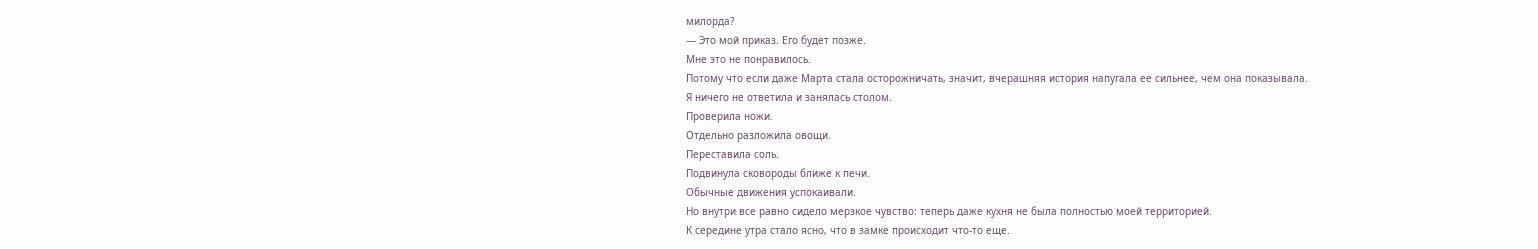милорда?
— Это мой приказ. Его будет позже.
Мне это не понравилось.
Потому что если даже Марта стала осторожничать, значит, вчерашняя история напугала ее сильнее, чем она показывала.
Я ничего не ответила и занялась столом.
Проверила ножи.
Отдельно разложила овощи.
Переставила соль.
Подвинула сковороды ближе к печи.
Обычные движения успокаивали.
Но внутри все равно сидело мерзкое чувство: теперь даже кухня не была полностью моей территорией.
К середине утра стало ясно, что в замке происходит что-то еще.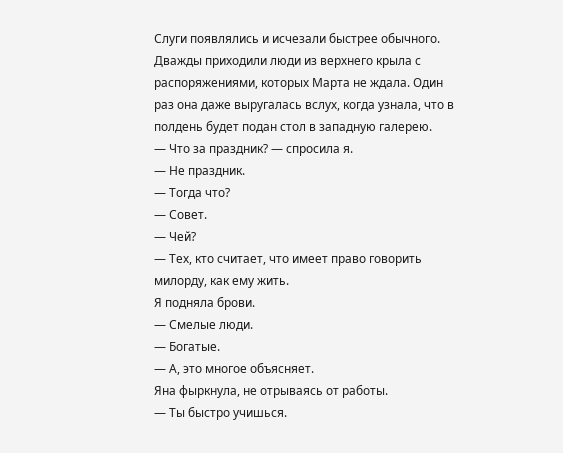Слуги появлялись и исчезали быстрее обычного. Дважды приходили люди из верхнего крыла с распоряжениями, которых Марта не ждала. Один раз она даже выругалась вслух, когда узнала, что в полдень будет подан стол в западную галерею.
— Что за праздник? — спросила я.
— Не праздник.
— Тогда что?
— Совет.
— Чей?
— Тех, кто считает, что имеет право говорить милорду, как ему жить.
Я подняла брови.
— Смелые люди.
— Богатые.
— А, это многое объясняет.
Яна фыркнула, не отрываясь от работы.
— Ты быстро учишься.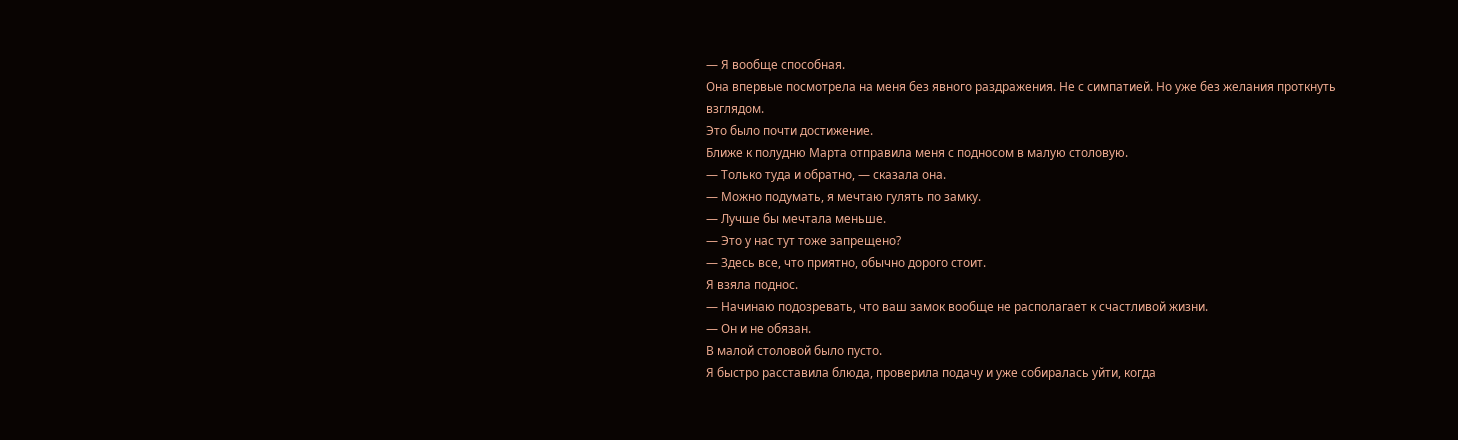— Я вообще способная.
Она впервые посмотрела на меня без явного раздражения. Не с симпатией. Но уже без желания проткнуть взглядом.
Это было почти достижение.
Ближе к полудню Марта отправила меня с подносом в малую столовую.
— Только туда и обратно, — сказала она.
— Можно подумать, я мечтаю гулять по замку.
— Лучше бы мечтала меньше.
— Это у нас тут тоже запрещено?
— Здесь все, что приятно, обычно дорого стоит.
Я взяла поднос.
— Начинаю подозревать, что ваш замок вообще не располагает к счастливой жизни.
— Он и не обязан.
В малой столовой было пусто.
Я быстро расставила блюда, проверила подачу и уже собиралась уйти, когда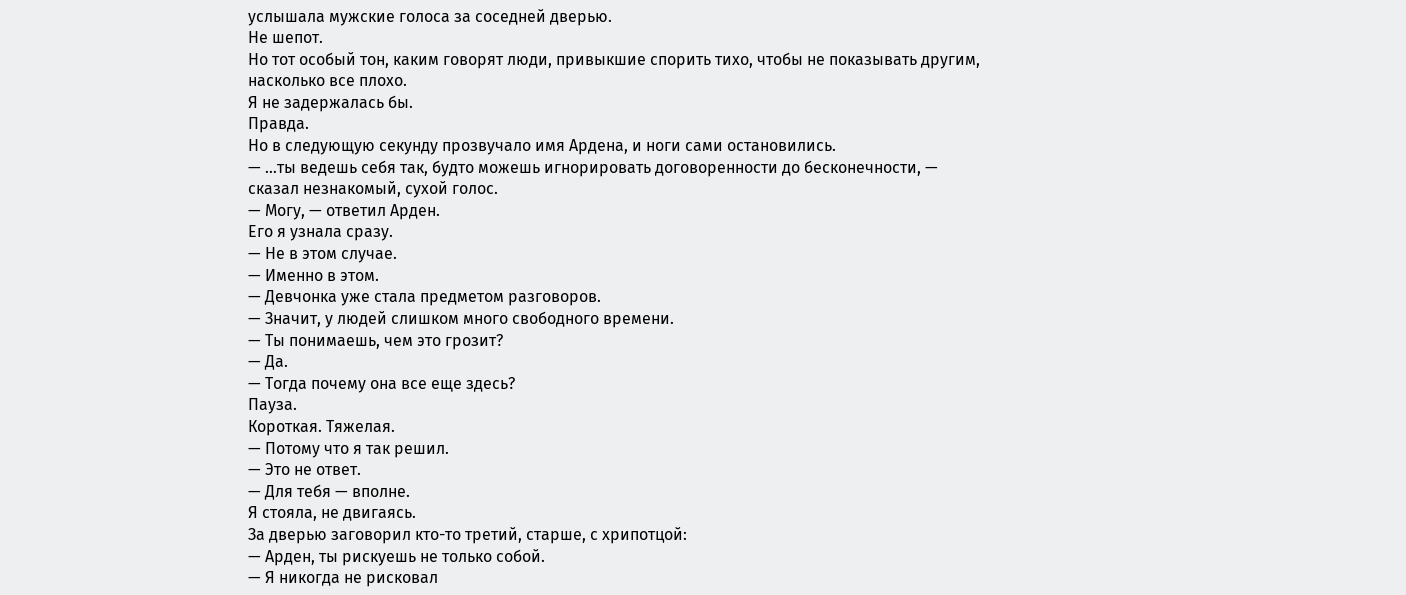услышала мужские голоса за соседней дверью.
Не шепот.
Но тот особый тон, каким говорят люди, привыкшие спорить тихо, чтобы не показывать другим, насколько все плохо.
Я не задержалась бы.
Правда.
Но в следующую секунду прозвучало имя Ардена, и ноги сами остановились.
— …ты ведешь себя так, будто можешь игнорировать договоренности до бесконечности, — сказал незнакомый, сухой голос.
— Могу, — ответил Арден.
Его я узнала сразу.
— Не в этом случае.
— Именно в этом.
— Девчонка уже стала предметом разговоров.
— Значит, у людей слишком много свободного времени.
— Ты понимаешь, чем это грозит?
— Да.
— Тогда почему она все еще здесь?
Пауза.
Короткая. Тяжелая.
— Потому что я так решил.
— Это не ответ.
— Для тебя — вполне.
Я стояла, не двигаясь.
За дверью заговорил кто-то третий, старше, с хрипотцой:
— Арден, ты рискуешь не только собой.
— Я никогда не рисковал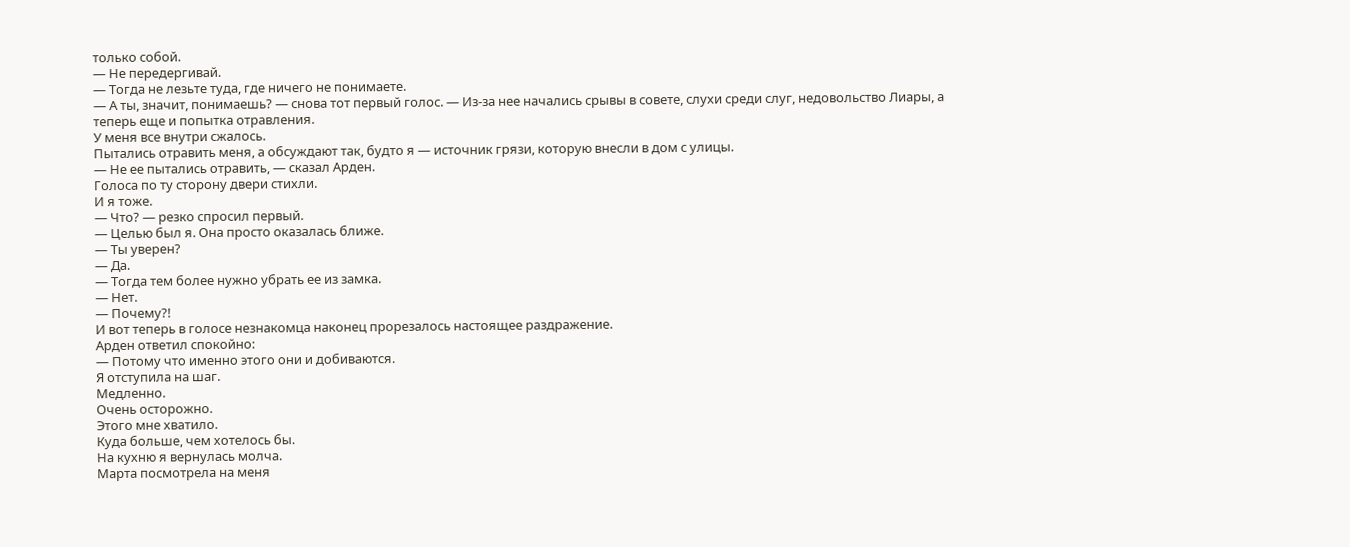только собой.
— Не передергивай.
— Тогда не лезьте туда, где ничего не понимаете.
— А ты, значит, понимаешь? — снова тот первый голос. — Из-за нее начались срывы в совете, слухи среди слуг, недовольство Лиары, а теперь еще и попытка отравления.
У меня все внутри сжалось.
Пытались отравить меня, а обсуждают так, будто я — источник грязи, которую внесли в дом с улицы.
— Не ее пытались отравить, — сказал Арден.
Голоса по ту сторону двери стихли.
И я тоже.
— Что? — резко спросил первый.
— Целью был я. Она просто оказалась ближе.
— Ты уверен?
— Да.
— Тогда тем более нужно убрать ее из замка.
— Нет.
— Почему?!
И вот теперь в голосе незнакомца наконец прорезалось настоящее раздражение.
Арден ответил спокойно:
— Потому что именно этого они и добиваются.
Я отступила на шаг.
Медленно.
Очень осторожно.
Этого мне хватило.
Куда больше, чем хотелось бы.
На кухню я вернулась молча.
Марта посмотрела на меня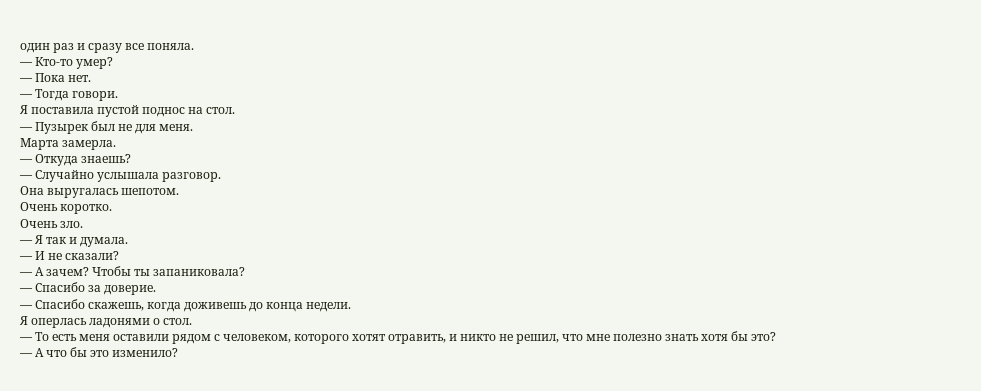один раз и сразу все поняла.
— Кто-то умер?
— Пока нет.
— Тогда говори.
Я поставила пустой поднос на стол.
— Пузырек был не для меня.
Марта замерла.
— Откуда знаешь?
— Случайно услышала разговор.
Она выругалась шепотом.
Очень коротко.
Очень зло.
— Я так и думала.
— И не сказали?
— А зачем? Чтобы ты запаниковала?
— Спасибо за доверие.
— Спасибо скажешь, когда доживешь до конца недели.
Я оперлась ладонями о стол.
— То есть меня оставили рядом с человеком, которого хотят отравить, и никто не решил, что мне полезно знать хотя бы это?
— А что бы это изменило?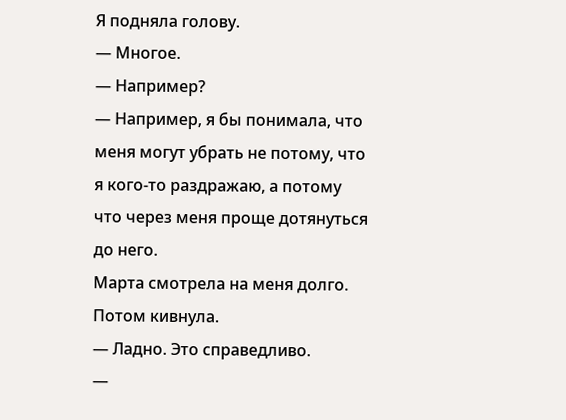Я подняла голову.
— Многое.
— Например?
— Например, я бы понимала, что меня могут убрать не потому, что я кого-то раздражаю, а потому что через меня проще дотянуться до него.
Марта смотрела на меня долго.
Потом кивнула.
— Ладно. Это справедливо.
—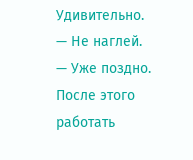Удивительно.
— Не наглей.
— Уже поздно.
После этого работать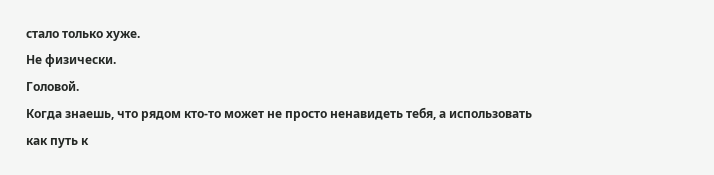стало только хуже.
Не физически.
Головой.
Когда знаешь, что рядом кто-то может не просто ненавидеть тебя, а использовать как путь к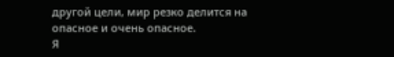другой цели, мир резко делится на опасное и очень опасное.
Я